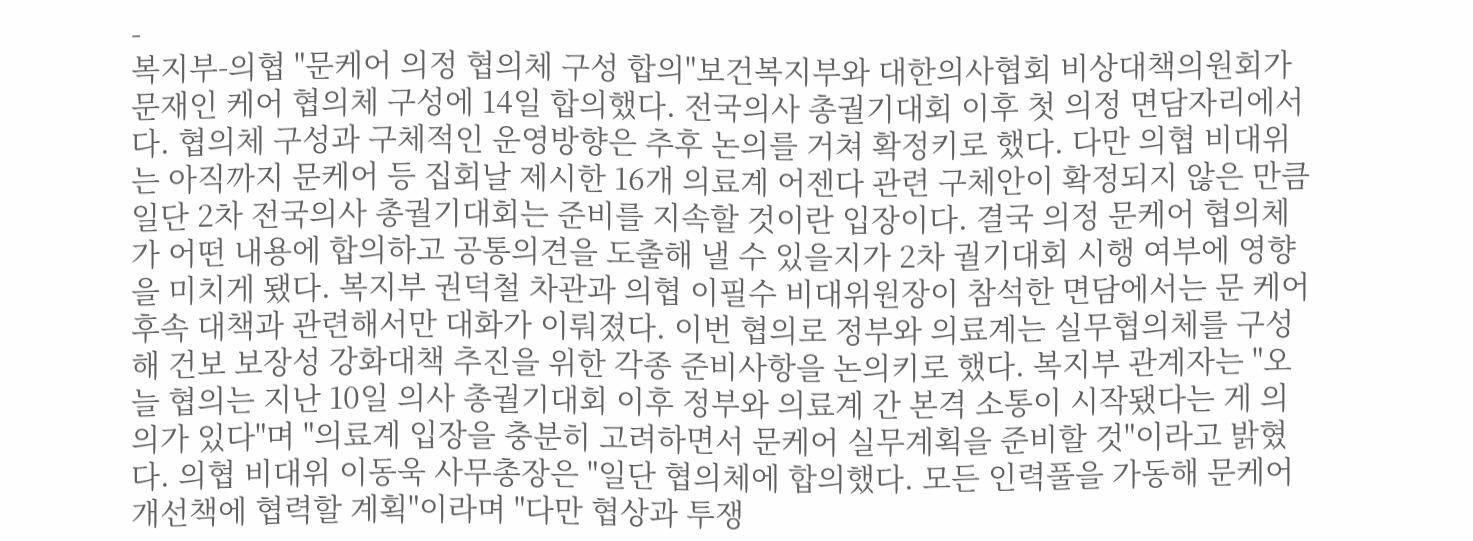-
복지부-의협 "문케어 의정 협의체 구성 합의"보건복지부와 대한의사협회 비상대책의원회가 문재인 케어 협의체 구성에 14일 합의했다. 전국의사 총궐기대회 이후 첫 의정 면담자리에서다. 협의체 구성과 구체적인 운영방향은 추후 논의를 거쳐 확정키로 했다. 다만 의협 비대위는 아직까지 문케어 등 집회날 제시한 16개 의료계 어젠다 관련 구체안이 확정되지 않은 만큼 일단 2차 전국의사 총궐기대회는 준비를 지속할 것이란 입장이다. 결국 의정 문케어 협의체가 어떤 내용에 합의하고 공통의견을 도출해 낼 수 있을지가 2차 궐기대회 시행 여부에 영향을 미치게 됐다. 복지부 권덕철 차관과 의협 이필수 비대위원장이 참석한 면담에서는 문 케어 후속 대책과 관련해서만 대화가 이뤄졌다. 이번 협의로 정부와 의료계는 실무협의체를 구성해 건보 보장성 강화대책 추진을 위한 각종 준비사항을 논의키로 했다. 복지부 관계자는 "오늘 협의는 지난 10일 의사 총궐기대회 이후 정부와 의료계 간 본격 소통이 시작됐다는 게 의의가 있다"며 "의료계 입장을 충분히 고려하면서 문케어 실무계획을 준비할 것"이라고 밝혔다. 의협 비대위 이동욱 사무총장은 "일단 협의체에 합의했다. 모든 인력풀을 가동해 문케어 개선책에 협력할 계획"이라며 "다만 협상과 투쟁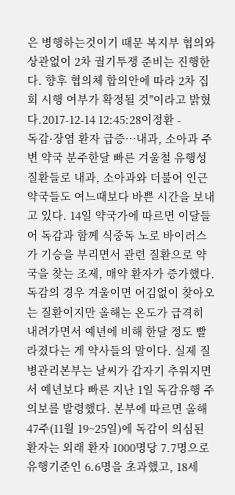은 병행하는것이기 때문 복지부 협의와 상관없이 2차 궐기투쟁 준비는 진행한다. 향후 협의체 합의안에 따라 2차 집회 시행 여부가 확정될 것"이라고 밝혔다.2017-12-14 12:45:28이정환 -
독감·장염 환자 급증…내과, 소아과 주변 약국 분주한달 빠른 겨울철 유행성 질환들로 내과, 소아과와 더불어 인근 약국들도 여느때보다 바쁜 시간을 보내고 있다. 14일 약국가에 따르면 이달들어 독감과 함께 식중독 노로 바이러스가 기승을 부리면서 관련 질환으로 약국을 찾는 조제, 매약 환자가 증가했다. 독감의 경우 겨울이면 어김없이 찾아오는 질환이지만 올해는 온도가 급격히 내려가면서 예년에 비해 한달 정도 빨라졌다는 게 약사들의 말이다. 실제 질병관리본부는 날씨가 갑자기 추워지면서 예년보다 빠른 지난 1일 독감유행 주의보를 발령했다. 본부에 따르면 올해 47주(11월 19~25일)에 독감이 의심된 환자는 외래 환자 1000명당 7.7명으로 유행기준인 6.6명을 초과했고, 18세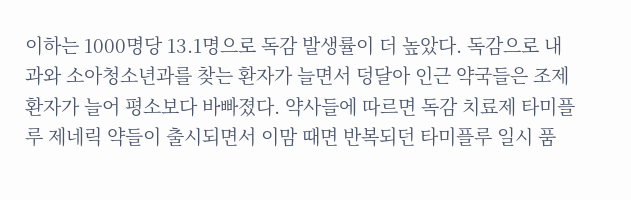이하는 1000명당 13.1명으로 독감 발생률이 더 높았다. 독감으로 내과와 소아청소년과를 찾는 환자가 늘면서 덩달아 인근 약국들은 조제 환자가 늘어 평소보다 바빠졌다. 약사들에 따르면 독감 치료제 타미플루 제네릭 약들이 출시되면서 이맘 때면 반복되던 타미플루 일시 품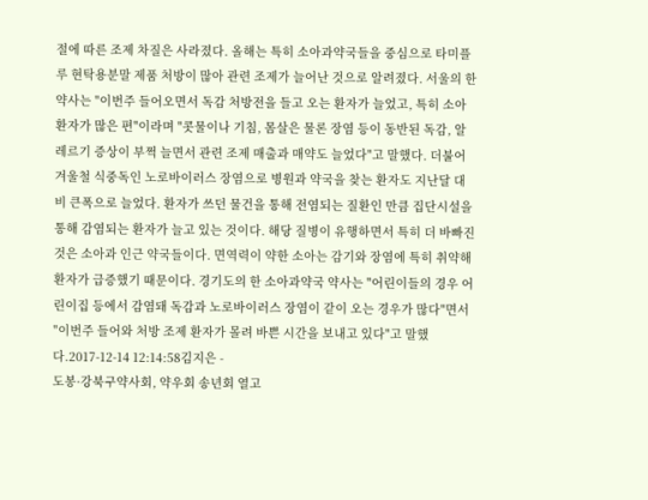절에 따른 조제 차질은 사라졌다. 올해는 특히 소아과약국들을 중심으로 타미플루 현탁용분말 제품 처방이 많아 관련 조제가 늘어난 것으로 알려졌다. 서울의 한 약사는 "이번주 들어오면서 독감 처방전을 들고 오는 환자가 늘었고, 특히 소아 환자가 많은 편"이라며 "콧물이나 기침, 몸살은 물론 장염 등이 동반된 독감, 알레르기 증상이 부쩍 늘면서 관련 조제 매출과 매약도 늘었다"고 말했다. 더불어 겨울철 식중독인 노로바이러스 장염으로 병원과 약국을 찾는 환자도 지난달 대비 큰폭으로 늘었다. 환자가 쓰던 물건을 통해 전염되는 질환인 만큼 집단시설을 통해 감염되는 환자가 늘고 있는 것이다. 해당 질병이 유행하면서 특히 더 바빠진 것은 소아과 인근 약국들이다. 면역력이 약한 소아는 감기와 장염에 특히 취약해 환자가 급증했기 때문이다. 경기도의 한 소아과약국 약사는 "어린이들의 경우 어린이집 등에서 감염돼 독감과 노로바이러스 장염이 같이 오는 경우가 많다"면서 "이번주 들어와 처방 조제 환자가 몰려 바쁜 시간을 보내고 있다"고 말했다.2017-12-14 12:14:58김지은 -
도봉·강북구약사회, 약우회 송년회 열고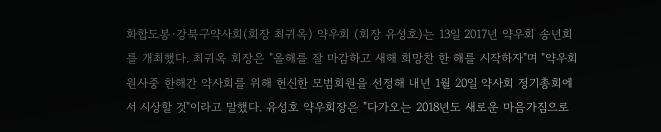화합도봉·강북구약사회(회장 최귀옥) 약우회 (회장 유성호)는 13일 2017년 약우회 송년회를 개최했다. 최귀옥 회장은 "올해를 잘 마감하고 새해 희망찬 한 해를 시작하자"며 "약우회원사중 한해간 약사회를 위해 헌신한 모범회원을 선정해 내년 1월 20일 약사회 정기총회에서 시상할 것"이라고 말했다. 유성호 약우회장은 "다가오는 2018년도 새로운 마음가짐으로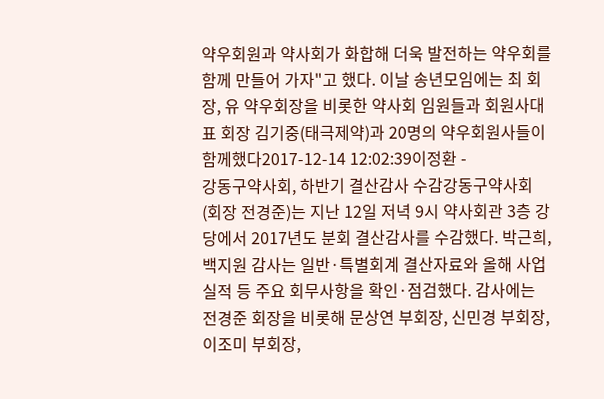약우회원과 약사회가 화합해 더욱 발전하는 약우회를 함께 만들어 가자"고 했다. 이날 송년모임에는 최 회장, 유 약우회장을 비롯한 약사회 임원들과 회원사대표 회장 김기중(태극제약)과 20명의 약우회원사들이 함께했다2017-12-14 12:02:39이정환 -
강동구약사회, 하반기 결산감사 수감강동구약사회(회장 전경준)는 지난 12일 저녁 9시 약사회관 3층 강당에서 2017년도 분회 결산감사를 수감했다. 박근희, 백지원 감사는 일반·특별회계 결산자료와 올해 사업실적 등 주요 회무사항을 확인·점검했다. 감사에는 전경준 회장을 비롯해 문상연 부회장, 신민경 부회장, 이조미 부회장,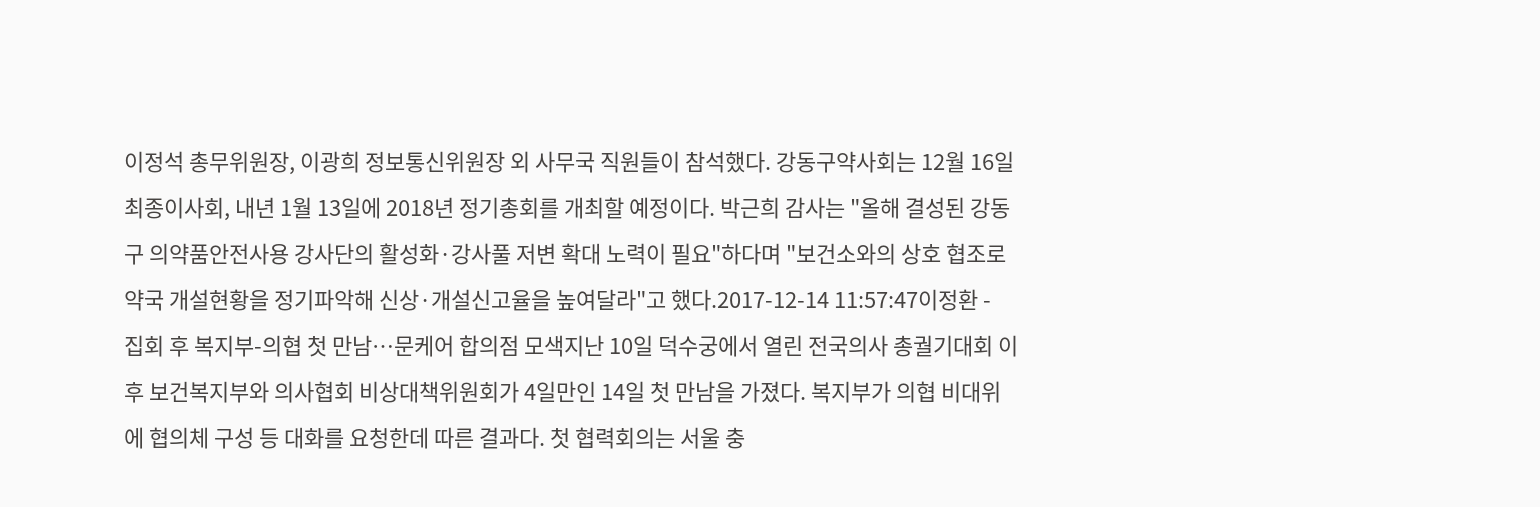이정석 총무위원장, 이광희 정보통신위원장 외 사무국 직원들이 참석했다. 강동구약사회는 12월 16일 최종이사회, 내년 1월 13일에 2018년 정기총회를 개최할 예정이다. 박근희 감사는 "올해 결성된 강동구 의약품안전사용 강사단의 활성화·강사풀 저변 확대 노력이 필요"하다며 "보건소와의 상호 협조로 약국 개설현황을 정기파악해 신상·개설신고율을 높여달라"고 했다.2017-12-14 11:57:47이정환 -
집회 후 복지부-의협 첫 만남…문케어 합의점 모색지난 10일 덕수궁에서 열린 전국의사 총궐기대회 이후 보건복지부와 의사협회 비상대책위원회가 4일만인 14일 첫 만남을 가졌다. 복지부가 의협 비대위에 협의체 구성 등 대화를 요청한데 따른 결과다. 첫 협력회의는 서울 충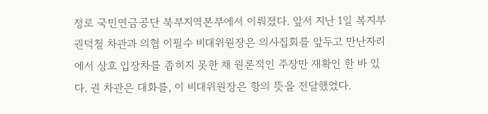정로 국민연금공단 북부지역본부에서 이뤄졌다. 앞서 지난 1일 복지부 권덕철 차관과 의협 이필수 비대위원장은 의사집회를 앞두고 만난자리에서 상호 입장차를 좁히지 못한 채 원론적인 주장만 재확인 한 바 있다. 권 차관은 대화를, 이 비대위원장은 항의 뜻을 전달했었다.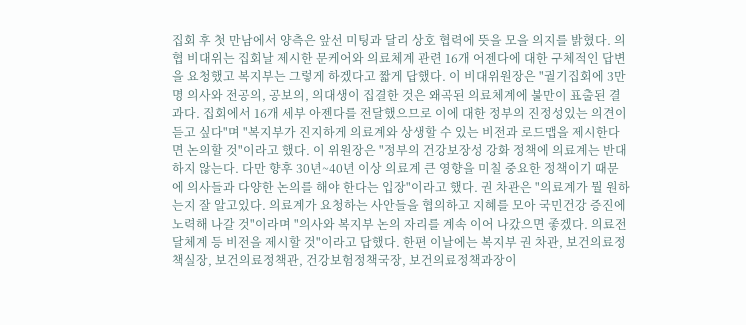집회 후 첫 만남에서 양측은 앞선 미팅과 달리 상호 협력에 뜻을 모을 의지를 밝혔다. 의협 비대위는 집회날 제시한 문케어와 의료체계 관련 16개 어젠다에 대한 구체적인 답변을 요청했고 복지부는 그렇게 하겠다고 짧게 답했다. 이 비대위원장은 "궐기집회에 3만명 의사와 전공의, 공보의, 의대생이 집결한 것은 왜곡된 의료체계에 불만이 표출된 결과다. 집회에서 16개 세부 아젠다를 전달했으므로 이에 대한 정부의 진정성있는 의견이 듣고 싶다"며 "복지부가 진지하게 의료계와 상생할 수 있는 비전과 로드맵을 제시한다면 논의할 것"이라고 했다. 이 위원장은 "정부의 건강보장성 강화 정책에 의료계는 반대하지 않는다. 다만 향후 30년~40년 이상 의료계 큰 영향을 미칠 중요한 정책이기 때문에 의사들과 다양한 논의를 해야 한다는 입장"이라고 했다. 권 차관은 "의료계가 뭘 원하는지 잘 알고있다. 의료계가 요청하는 사안들을 협의하고 지혜를 모아 국민건강 증진에 노력해 나갈 것"이라며 "의사와 복지부 논의 자리를 계속 이어 나갔으면 좋겠다. 의료전달체계 등 비전을 제시할 것"이라고 답했다. 한편 이날에는 복지부 권 차관, 보건의료정책실장, 보건의료정책관, 건강보험정책국장, 보건의료정책과장이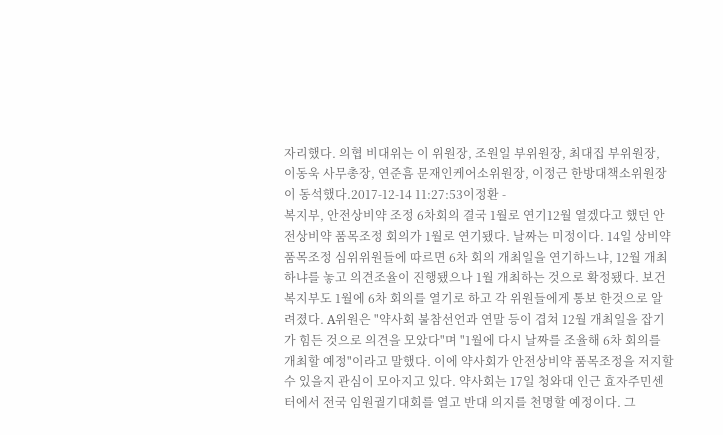자리했다. 의협 비대위는 이 위원장, 조원일 부위원장, 최대집 부위원장, 이동욱 사무총장, 연준흠 문재인케어소위원장, 이정근 한방대책소위원장이 동석했다.2017-12-14 11:27:53이정환 -
복지부, 안전상비약 조정 6차회의 결국 1월로 연기12월 열겠다고 했던 안전상비약 품목조정 회의가 1월로 연기됐다. 날짜는 미정이다. 14일 상비약 품목조정 심위위원들에 따르면 6차 회의 개최일을 연기하느냐, 12월 개최하냐를 놓고 의견조율이 진행됐으나 1월 개최하는 것으로 확정됐다. 보건복지부도 1월에 6차 회의를 열기로 하고 각 위원들에게 통보 한것으로 알려졌다. A위원은 "약사회 불참선언과 연말 등이 겹쳐 12월 개최일을 잡기가 힘든 것으로 의견을 모았다"며 "1월에 다시 날짜를 조율해 6차 회의를 개최할 예정"이라고 말했다. 이에 약사회가 안전상비약 품목조정을 저지할 수 있을지 관심이 모아지고 있다. 약사회는 17일 청와대 인근 효자주민센터에서 전국 임원궐기대회를 열고 반대 의지를 천명할 예정이다. 그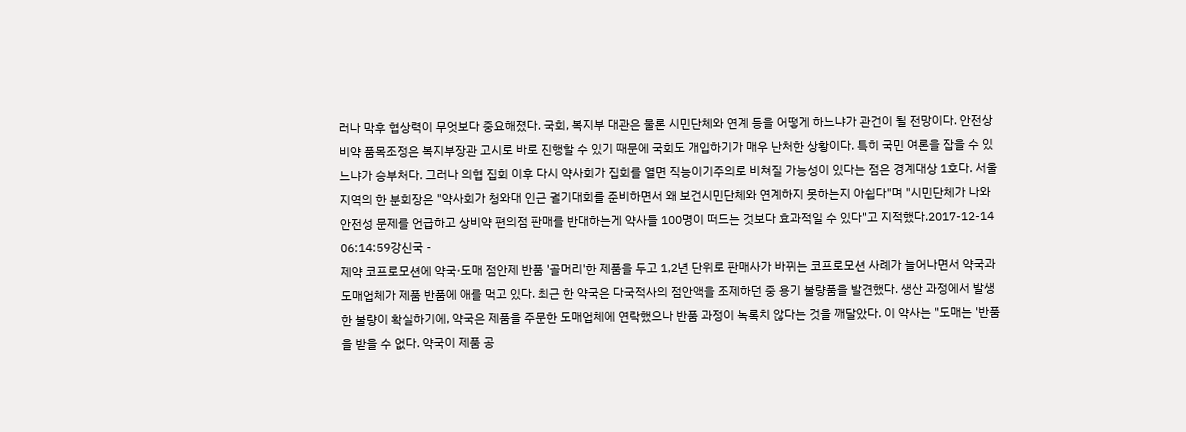러나 막후 협상력이 무엇보다 중요해졌다. 국회, 복지부 대관은 물론 시민단체와 연계 등을 어떻게 하느냐가 관건이 될 전망이다. 안전상비약 품목조정은 복지부장관 고시로 바로 진행할 수 있기 때문에 국회도 개입하기가 매우 난처한 상황이다. 특히 국민 여론을 잡을 수 있느냐가 승부처다. 그러나 의협 집회 이후 다시 약사회가 집회를 열면 직능이기주의로 비쳐질 가능성이 있다는 점은 경계대상 1호다. 서울지역의 한 분회장은 "약사회가 청와대 인근 궐기대회를 준비하면서 왜 보건시민단체와 연계하지 못하는지 아쉽다"며 "시민단체가 나와 안전성 문제를 언급하고 상비약 편의점 판매를 반대하는게 약사들 100명이 떠드는 것보다 효과적일 수 있다"고 지적했다.2017-12-14 06:14:59강신국 -
제약 코프로모션에 약국·도매 점안제 반품 '골머리'한 제품을 두고 1,2년 단위로 판매사가 바뀌는 코프로모션 사례가 늘어나면서 약국과 도매업체가 제품 반품에 애를 먹고 있다. 최근 한 약국은 다국적사의 점안액을 조제하던 중 용기 불량품을 발견했다. 생산 과정에서 발생한 불량이 확실하기에, 약국은 제품을 주문한 도매업체에 연락했으나 반품 과정이 녹록치 않다는 것을 깨달았다. 이 약사는 "도매는 '반품을 받을 수 없다. 약국이 제품 공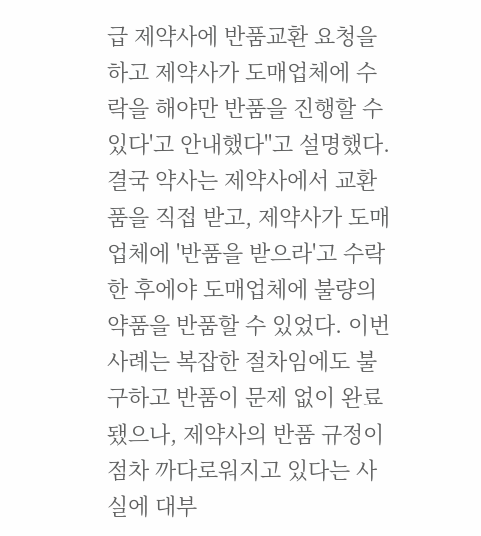급 제약사에 반품교환 요청을 하고 제약사가 도매업체에 수락을 해야만 반품을 진행할 수 있다'고 안내했다"고 설명했다. 결국 약사는 제약사에서 교환품을 직접 받고, 제약사가 도매업체에 '반품을 받으라'고 수락한 후에야 도매업체에 불량의약품을 반품할 수 있었다. 이번 사례는 복잡한 절차임에도 불구하고 반품이 문제 없이 완료됐으나, 제약사의 반품 규정이 점차 까다로워지고 있다는 사실에 대부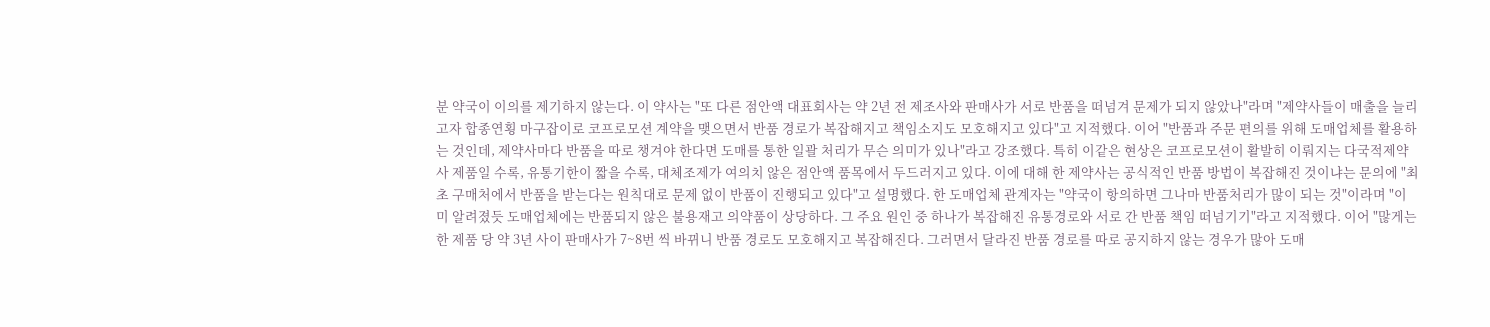분 약국이 이의를 제기하지 않는다. 이 약사는 "또 다른 점안액 대표회사는 약 2년 전 제조사와 판매사가 서로 반품을 떠넘겨 문제가 되지 않았나"라며 "제약사들이 매출을 늘리고자 합종연횡 마구잡이로 코프로모션 계약을 맺으면서 반품 경로가 복잡해지고 책임소지도 모호해지고 있다"고 지적했다. 이어 "반품과 주문 편의를 위해 도매업체를 활용하는 것인데, 제약사마다 반품을 따로 챙겨야 한다면 도매를 통한 일괄 처리가 무슨 의미가 있나"라고 강조했다. 특히 이같은 현상은 코프로모션이 활발히 이뤄지는 다국적제약사 제품일 수록, 유통기한이 짧을 수록, 대체조제가 여의치 않은 점안액 품목에서 두드러지고 있다. 이에 대해 한 제약사는 공식적인 반품 방법이 복잡해진 것이냐는 문의에 "최초 구매처에서 반품을 받는다는 원칙대로 문제 없이 반품이 진행되고 있다"고 설명했다. 한 도매업체 관계자는 "약국이 항의하면 그나마 반품처리가 많이 되는 것"이라며 "이미 알려졌듯 도매업체에는 반품되지 않은 불용재고 의약품이 상당하다. 그 주요 원인 중 하나가 복잡해진 유통경로와 서로 간 반품 책임 떠넘기기"라고 지적했다. 이어 "많게는 한 제품 당 약 3년 사이 판매사가 7~8번 씩 바뀌니 반품 경로도 모호해지고 복잡해진다. 그러면서 달라진 반품 경로를 따로 공지하지 않는 경우가 많아 도매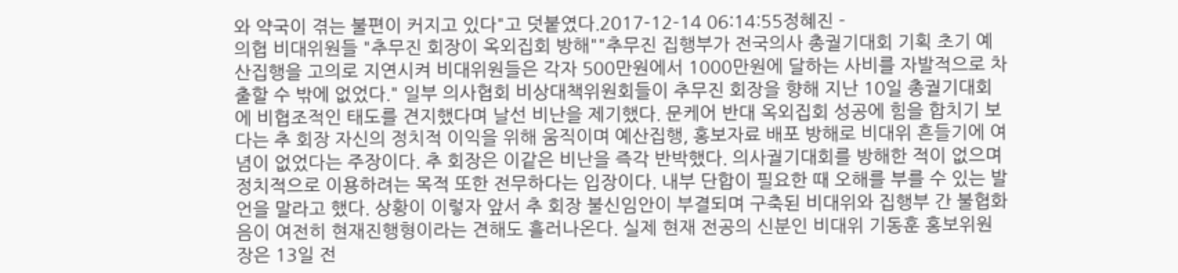와 약국이 겪는 불편이 커지고 있다"고 덧붙였다.2017-12-14 06:14:55정혜진 -
의협 비대위원들 "추무진 회장이 옥외집회 방해""추무진 집행부가 전국의사 총궐기대회 기획 초기 예산집행을 고의로 지연시켜 비대위원들은 각자 500만원에서 1000만원에 달하는 사비를 자발적으로 차출할 수 밖에 없었다." 일부 의사협회 비상대책위원회들이 추무진 회장을 향해 지난 10일 총궐기대회에 비협조적인 태도를 견지했다며 날선 비난을 제기했다. 문케어 반대 옥외집회 성공에 힘을 합치기 보다는 추 회장 자신의 정치적 이익을 위해 움직이며 예산집행, 홍보자료 배포 방해로 비대위 흔들기에 여념이 없었다는 주장이다. 추 회장은 이같은 비난을 즉각 반박했다. 의사궐기대회를 방해한 적이 없으며 정치적으로 이용하려는 목적 또한 전무하다는 입장이다. 내부 단합이 필요한 때 오해를 부를 수 있는 발언을 말라고 했다. 상황이 이렇자 앞서 추 회장 불신임안이 부결되며 구축된 비대위와 집행부 간 불협화음이 여전히 현재진행형이라는 견해도 흘러나온다. 실제 현재 전공의 신분인 비대위 기동훈 홍보위원장은 13일 전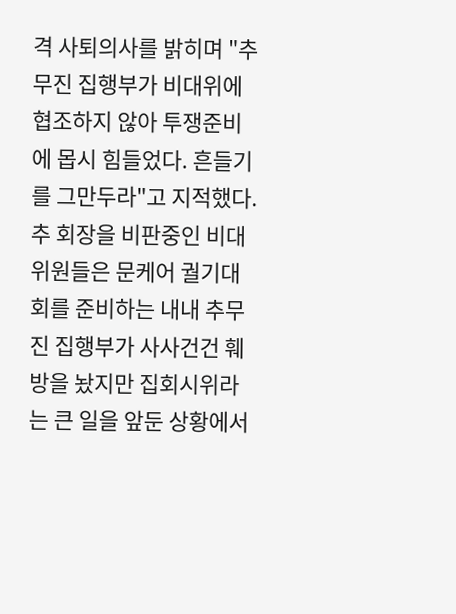격 사퇴의사를 밝히며 "추무진 집행부가 비대위에 협조하지 않아 투쟁준비에 몹시 힘들었다. 흔들기를 그만두라"고 지적했다. 추 회장을 비판중인 비대위원들은 문케어 궐기대회를 준비하는 내내 추무진 집행부가 사사건건 훼방을 놨지만 집회시위라는 큰 일을 앞둔 상황에서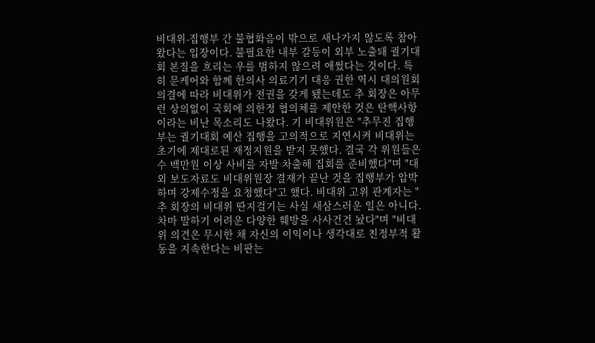비대위-집행부 간 불협화음이 밖으로 새나가지 않도록 참아왔다는 입장이다. 불필요한 내부 갈등이 외부 노출돼 궐기대회 본질을 흐리는 우를 범하지 않으려 애썼다는 것이다. 특히 문케어와 함께 한의사 의료기기 대응 권한 역시 대의원회 의결에 따라 비대위가 전권을 갖게 됐는데도 추 회장은 아무런 상의없이 국회에 의한정 협의체를 제안한 것은 탄핵사항이라는 비난 목소리도 나왔다. 기 비대위원은 "추무진 집행부는 궐기대회 예산 집행을 고의적으로 지연시켜 비대위는 초기에 제대로된 재정지원을 받지 못했다. 결국 각 위원들은 수 백만원 이상 사비를 자발 차출해 집회를 준비했다"며 "대외 보도자료도 비대위원장 결재가 끝난 것을 집행부가 압박하며 강제수정을 요청했다"고 했다. 비대위 고위 관계자는 "추 회장의 비대위 딴지걸기는 사실 새삼스러운 일은 아니다. 차마 말하기 어려운 다양한 훼방을 사사건건 놨다"며 "비대위 의견은 무시한 채 자신의 이익이나 생각대로 친정부적 활동을 지속한다는 비판는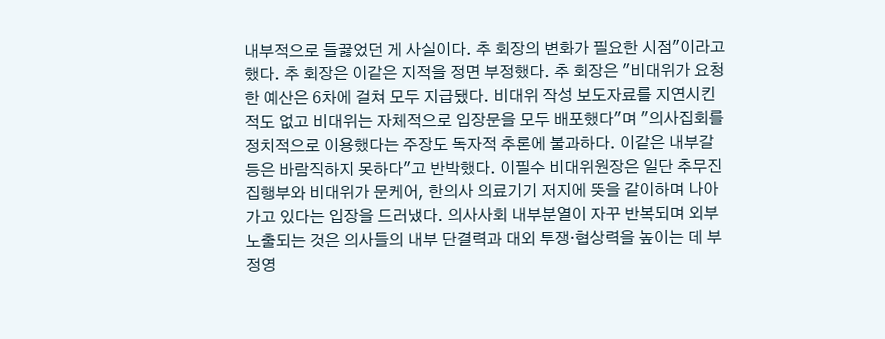내부적으로 들끓었던 게 사실이다. 추 회장의 변화가 필요한 시점"이라고 했다. 추 회장은 이같은 지적을 정면 부정했다. 추 회장은 "비대위가 요청한 예산은 6차에 걸쳐 모두 지급됐다. 비대위 작성 보도자료를 지연시킨 적도 없고 비대위는 자체적으로 입장문을 모두 배포했다"며 "의사집회를 정치적으로 이용했다는 주장도 독자적 추론에 불과하다. 이같은 내부갈등은 바람직하지 못하다"고 반박했다. 이필수 비대위원장은 일단 추무진 집행부와 비대위가 문케어, 한의사 의료기기 저지에 뜻을 같이하며 나아가고 있다는 입장을 드러냈다. 의사사회 내부분열이 자꾸 반복되며 외부 노출되는 것은 의사들의 내부 단결력과 대외 투쟁·협상력을 높이는 데 부정영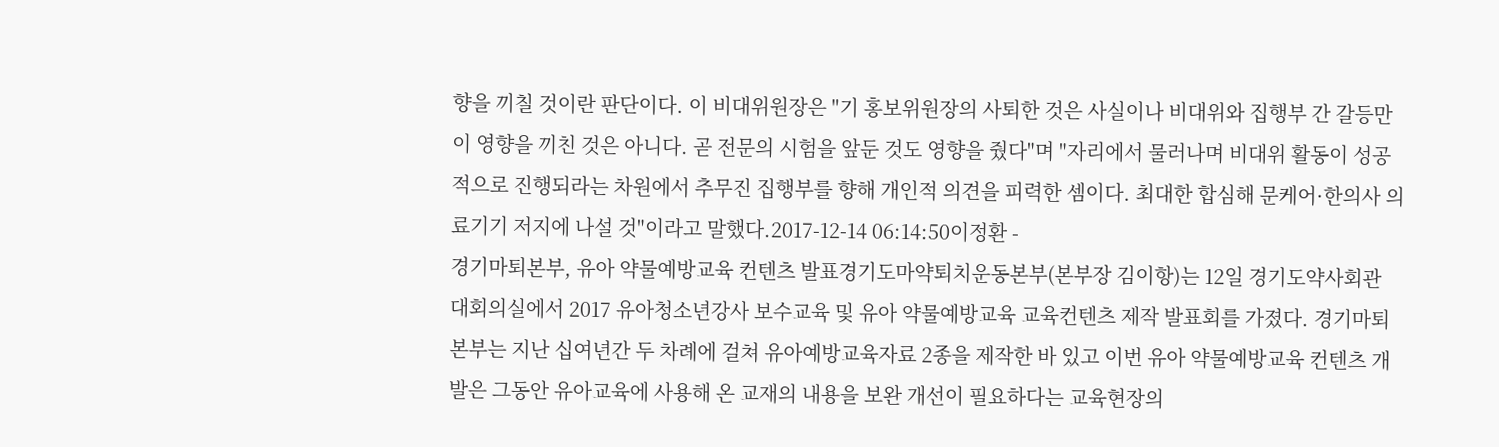향을 끼칠 것이란 판단이다. 이 비대위원장은 "기 홍보위원장의 사퇴한 것은 사실이나 비대위와 집행부 간 갈등만이 영향을 끼친 것은 아니다. 곧 전문의 시험을 앞둔 것도 영향을 줬다"며 "자리에서 물러나며 비대위 활동이 성공적으로 진행되라는 차원에서 추무진 집행부를 향해 개인적 의견을 피력한 셈이다. 최대한 합심해 문케어·한의사 의료기기 저지에 나설 것"이라고 말했다.2017-12-14 06:14:50이정환 -
경기마퇴본부, 유아 약물예방교육 컨텐츠 발표경기도마약퇴치운동본부(본부장 김이항)는 12일 경기도약사회관 대회의실에서 2017 유아청소년강사 보수교육 및 유아 약물예방교육 교육컨텐츠 제작 발표회를 가졌다. 경기마퇴본부는 지난 십여년간 두 차례에 걸쳐 유아예방교육자료 2종을 제작한 바 있고 이번 유아 약물예방교육 컨텐츠 개발은 그동안 유아교육에 사용해 온 교재의 내용을 보완 개선이 필요하다는 교육현장의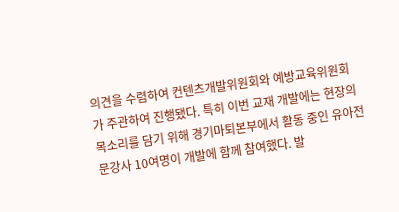의견을 수렴하여 컨텐츠개발위원회와 예방교육위원회가 주관하여 진행됐다. 특히 이번 교재 개발에는 현장의 목소리를 담기 위해 경기마퇴본부에서 활동 중인 유아전문강사 10여명이 개발에 함께 참여했다. 발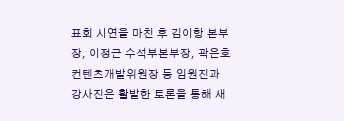표회 시연을 마친 후 김이항 본부장, 이정근 수석부본부장, 곽은호 컨텐츠개발위원장 등 임원진과 강사진은 활발한 토론을 통해 새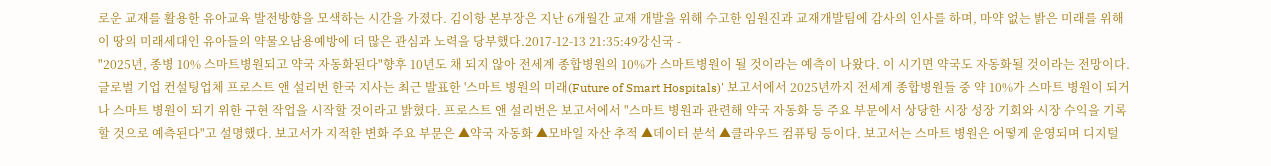로운 교재를 활용한 유아교육 발전방향을 모색하는 시간을 가졌다. 김이항 본부장은 지난 6개월간 교재 개발을 위해 수고한 임원진과 교재개발팀에 감사의 인사를 하며, 마약 없는 밝은 미래를 위해 이 땅의 미래세대인 유아들의 약물오남용예방에 더 많은 관심과 노력을 당부했다.2017-12-13 21:35:49강신국 -
"2025년, 종병 10% 스마트병원되고 약국 자동화된다"향후 10년도 채 되지 않아 전세계 종합병원의 10%가 스마트병원이 될 것이라는 예측이 나왔다. 이 시기면 약국도 자동화될 것이라는 전망이다. 글로벌 기업 컨설팅업체 프로스트 앤 설리번 한국 지사는 최근 발표한 '스마트 병원의 미래(Future of Smart Hospitals)' 보고서에서 2025년까지 전세계 종합병원들 중 약 10%가 스마트 병원이 되거나 스마트 병원이 되기 위한 구현 작업을 시작할 것이라고 밝혔다. 프로스트 앤 설리번은 보고서에서 "스마트 병원과 관련해 약국 자동화 등 주요 부문에서 상당한 시장 성장 기회와 시장 수익을 기록할 것으로 예측된다"고 설명했다. 보고서가 지적한 변화 주요 부문은 ▲약국 자동화 ▲모바일 자산 추적 ▲데이터 분석 ▲클라우드 컴퓨팅 등이다. 보고서는 스마트 병원은 어떻게 운영되며 디지털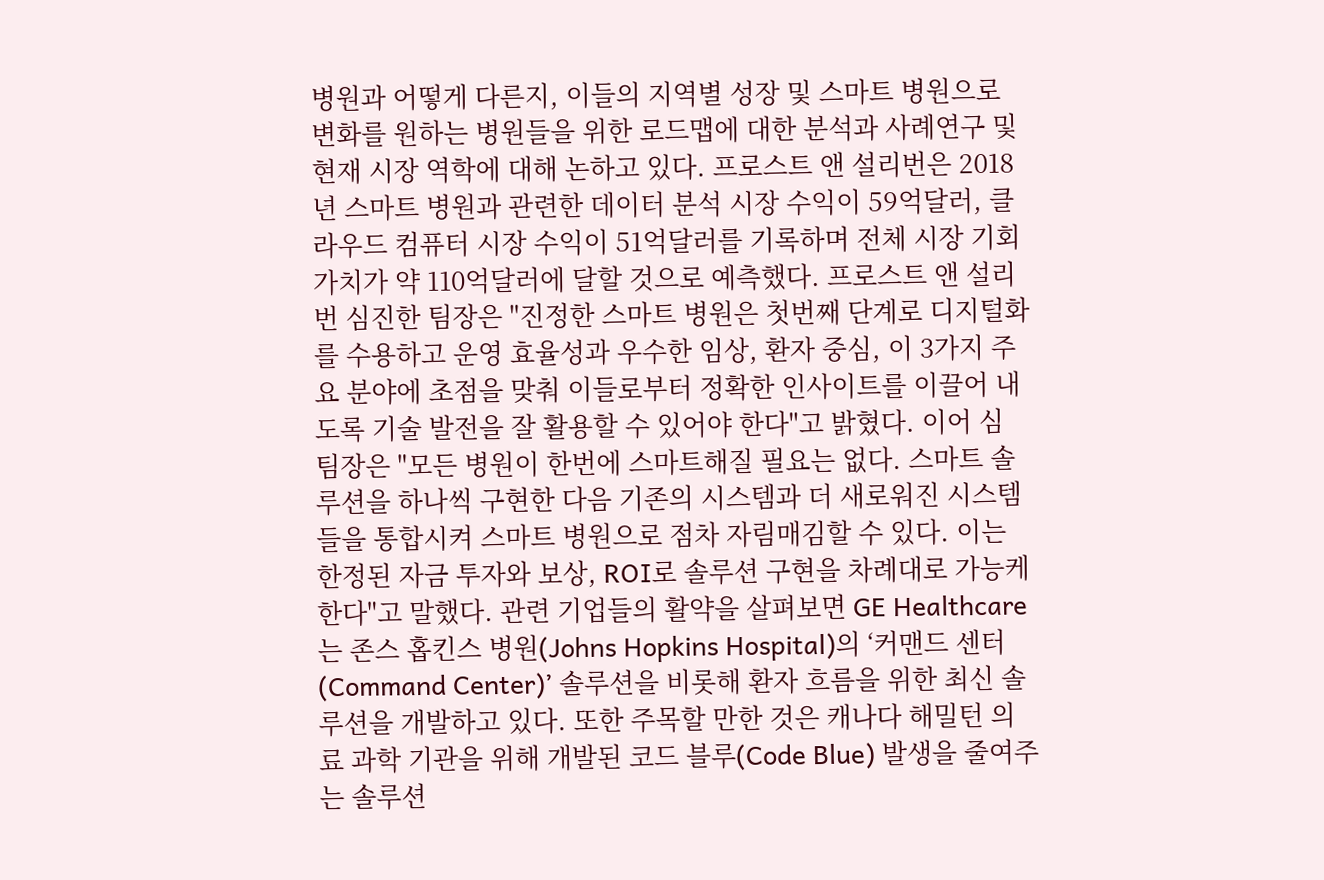병원과 어떻게 다른지, 이들의 지역별 성장 및 스마트 병원으로 변화를 원하는 병원들을 위한 로드맵에 대한 분석과 사례연구 및 현재 시장 역학에 대해 논하고 있다. 프로스트 앤 설리번은 2018년 스마트 병원과 관련한 데이터 분석 시장 수익이 59억달러, 클라우드 컴퓨터 시장 수익이 51억달러를 기록하며 전체 시장 기회 가치가 약 110억달러에 달할 것으로 예측했다. 프로스트 앤 설리번 심진한 팀장은 "진정한 스마트 병원은 첫번째 단계로 디지털화를 수용하고 운영 효율성과 우수한 임상, 환자 중심, 이 3가지 주요 분야에 초점을 맞춰 이들로부터 정확한 인사이트를 이끌어 내도록 기술 발전을 잘 활용할 수 있어야 한다"고 밝혔다. 이어 심 팀장은 "모든 병원이 한번에 스마트해질 필요는 없다. 스마트 솔루션을 하나씩 구현한 다음 기존의 시스템과 더 새로워진 시스템들을 통합시켜 스마트 병원으로 점차 자림매김할 수 있다. 이는 한정된 자금 투자와 보상, ROI로 솔루션 구현을 차례대로 가능케 한다"고 말했다. 관련 기업들의 활약을 살펴보면 GE Healthcare는 존스 홉킨스 병원(Johns Hopkins Hospital)의 ‘커맨드 센터(Command Center)’ 솔루션을 비롯해 환자 흐름을 위한 최신 솔루션을 개발하고 있다. 또한 주목할 만한 것은 캐나다 해밀턴 의료 과학 기관을 위해 개발된 코드 블루(Code Blue) 발생을 줄여주는 솔루션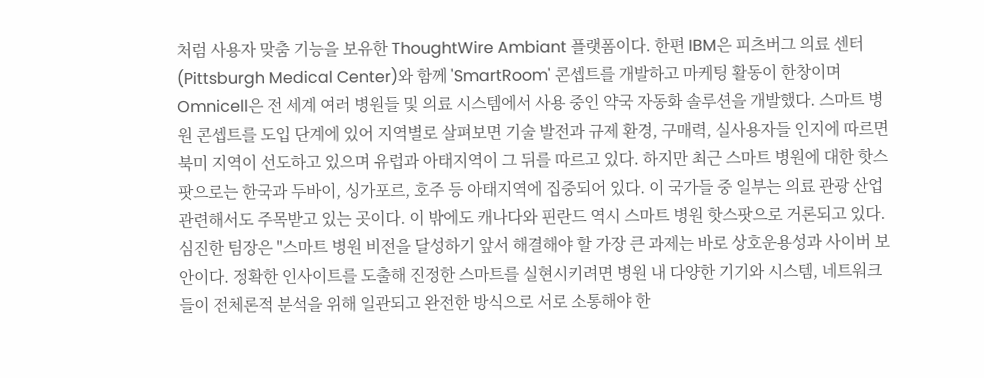처럼 사용자 맞춤 기능을 보유한 ThoughtWire Ambiant 플랫폼이다. 한편 IBM은 피츠버그 의료 센터 (Pittsburgh Medical Center)와 함께 'SmartRoom' 콘셉트를 개발하고 마케팅 활동이 한창이며 Omnicell은 전 세계 여러 병원들 및 의료 시스템에서 사용 중인 약국 자동화 솔루션을 개발했다. 스마트 병원 콘셉트를 도입 단계에 있어 지역별로 살펴보면 기술 발전과 규제 환경, 구매력, 실사용자들 인지에 따르면 북미 지역이 선도하고 있으며 유럽과 아태지역이 그 뒤를 따르고 있다. 하지만 최근 스마트 병원에 대한 핫스팟으로는 한국과 두바이, 싱가포르, 호주 등 아태지역에 집중되어 있다. 이 국가들 중 일부는 의료 관광 산업 관련해서도 주목받고 있는 곳이다. 이 밖에도 캐나다와 핀란드 역시 스마트 병원 핫스팟으로 거론되고 있다. 심진한 팀장은 "스마트 병원 비전을 달성하기 앞서 해결해야 할 가장 큰 과제는 바로 상호운용성과 사이버 보안이다. 정확한 인사이트를 도출해 진정한 스마트를 실현시키려면 병원 내 다양한 기기와 시스템, 네트워크들이 전체론적 분석을 위해 일관되고 완전한 방식으로 서로 소통해야 한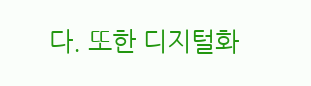다. 또한 디지털화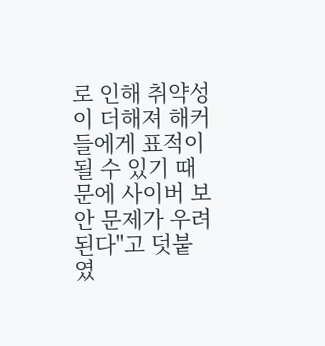로 인해 취약성이 더해져 해커들에게 표적이 될 수 있기 때문에 사이버 보안 문제가 우려된다"고 덧붙였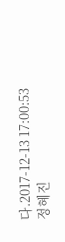다.2017-12-13 17:00:53정혜진